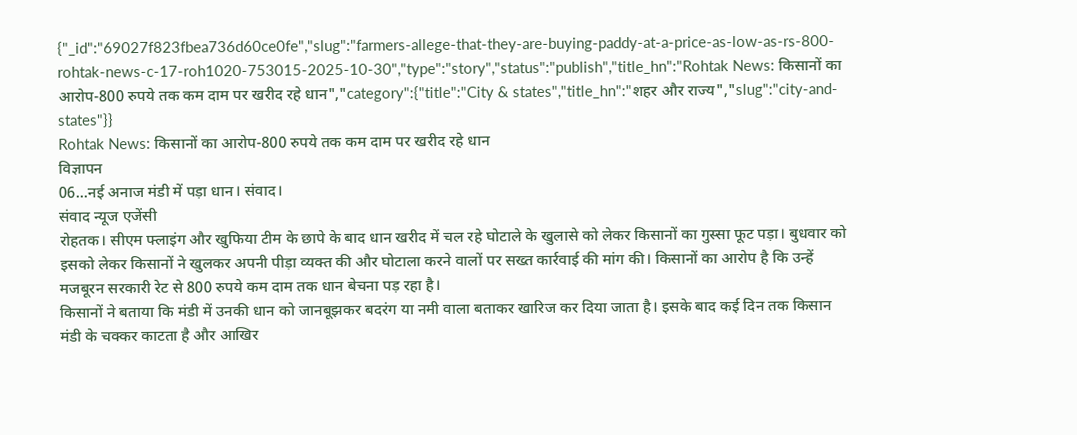{"_id":"69027f823fbea736d60ce0fe","slug":"farmers-allege-that-they-are-buying-paddy-at-a-price-as-low-as-rs-800-rohtak-news-c-17-roh1020-753015-2025-10-30","type":"story","status":"publish","title_hn":"Rohtak News: किसानों का आरोप-800 रुपये तक कम दाम पर खरीद रहे धान","category":{"title":"City & states","title_hn":"शहर और राज्य","slug":"city-and-states"}}
Rohtak News: किसानों का आरोप-800 रुपये तक कम दाम पर खरीद रहे धान
विज्ञापन
06...नई अनाज मंडी में पड़ा धान। संवाद।
संवाद न्यूज एजेंसी
रोहतक। सीएम फ्लाइंग और खुफिया टीम के छापे के बाद धान खरीद में चल रहे घोटाले के खुलासे को लेकर किसानों का गुस्सा फूट पड़ा। बुधवार को इसको लेकर किसानों ने खुलकर अपनी पीड़ा व्यक्त की और घोटाला करने वालों पर सख्त कार्रवाई की मांग की। किसानों का आरोप है कि उन्हें मजबूरन सरकारी रेट से 800 रुपये कम दाम तक धान बेचना पड़ रहा है।
किसानों ने बताया कि मंडी में उनकी धान को जानबूझकर बदरंग या नमी वाला बताकर खारिज कर दिया जाता है। इसके बाद कई दिन तक किसान मंडी के चक्कर काटता है और आखिर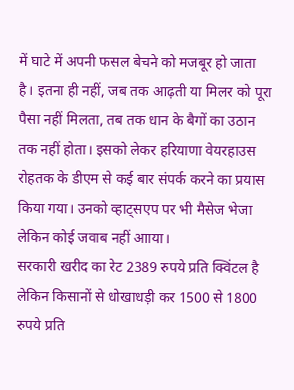में घाटे में अपनी फसल बेचने को मजबूर हो जाता है। इतना ही नहीं, जब तक आढ़ती या मिलर को पूरा पैसा नहीं मिलता, तब तक धान के बैगों का उठान तक नहीं होता। इसको लेकर हरियाणा वेयरहाउस रोहतक के डीएम से कई बार संपर्क करने का प्रयास किया गया। उनको व्हाट्सएप पर भी मैसेज भेजा लेकिन कोई जवाब नहीं आाया।
सरकारी खरीद का रेट 2389 रुपये प्रति क्विंटल है लेकिन किसानों से धोखाधड़ी कर 1500 से 1800 रुपये प्रति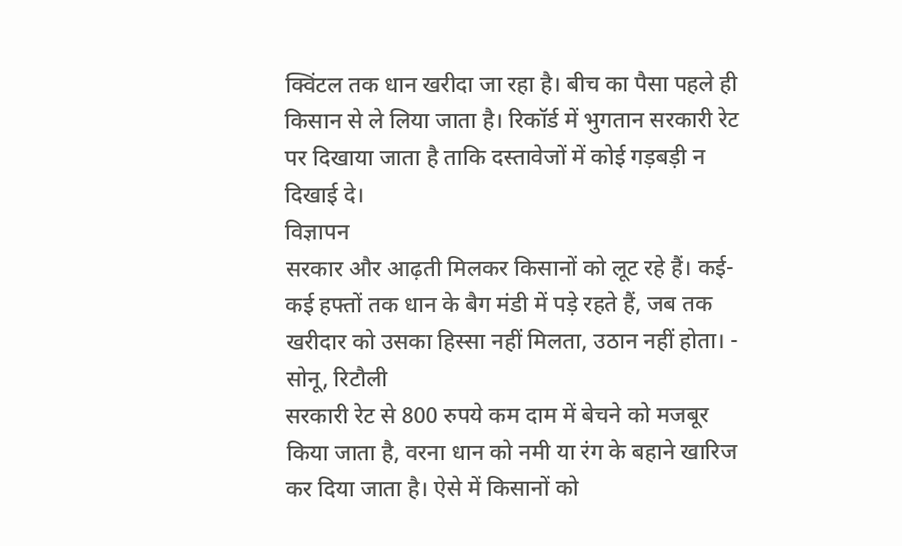क्विंटल तक धान खरीदा जा रहा है। बीच का पैसा पहले ही किसान से ले लिया जाता है। रिकॉर्ड में भुगतान सरकारी रेट पर दिखाया जाता है ताकि दस्तावेजों में कोई गड़बड़ी न दिखाई दे।
विज्ञापन
सरकार और आढ़ती मिलकर किसानों को लूट रहे हैं। कई-कई हफ्तों तक धान के बैग मंडी में पड़े रहते हैं, जब तक खरीदार को उसका हिस्सा नहीं मिलता, उठान नहीं होता। - सोनू, रिटौली
सरकारी रेट से 800 रुपये कम दाम में बेचने को मजबूर किया जाता है, वरना धान को नमी या रंग के बहाने खारिज कर दिया जाता है। ऐसे में किसानों को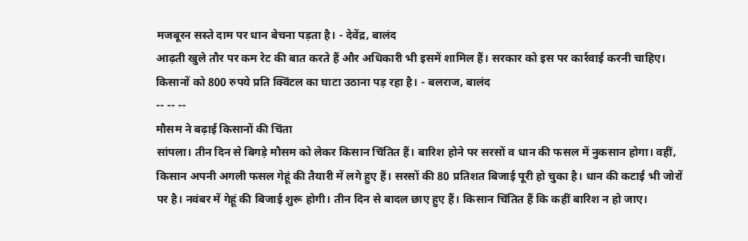मजबूरन सस्ते दाम पर धान बेचना पड़ता है। - देवेंद्र, बालंद
आढ़ती खुले तौर पर कम रेट की बात करते हैं और अधिकारी भी इसमें शामिल हैं। सरकार को इस पर कार्रवाई करनी चाहिए। किसानों को 800 रुपये प्रति क्विंटल का घाटा उठाना पड़ रहा है। - बलराज, बालंद
-- -- --
मौसम ने बढ़ाई किसानों की चिंता
सांपला। तीन दिन से बिगड़े मौसम को लेकर किसान चिंतित हैं। बारिश होने पर सरसों व धान की फसल में नुकसान होगा। वहीं, किसान अपनी अगली फसल गेहूं की तैयारी में लगे हुए हैं। सरसों की 80 प्रतिशत बिजाई पूरी हो चुका है। धान की कटाई भी जोरों पर है। नवंबर में गेहूं की बिजाई शुरू होगी। तीन दिन से बादल छाए हुए हैं। किसान चिंतित हैं कि कहीं बारिश न हो जाए।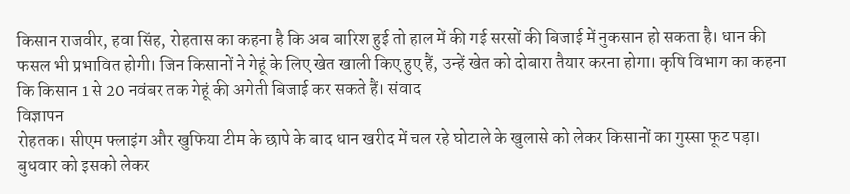किसान राजवीर, हवा सिंह, रोहतास का कहना है कि अब बारिश हुई तो हाल में की गई सरसों की बिजाई में नुकसान हो सकता है। धान की फसल भी प्रभावित होगी। जिन किसानों ने गेहूं के लिए खेत खाली किए हुए हैं, उन्हें खेत को दोबारा तैयार करना होगा। कृषि विभाग का कहना कि किसान 1 से 20 नवंबर तक गेहूं की अगेती बिजाई कर सकते हैं। संवाद
विज्ञापन
रोहतक। सीएम फ्लाइंग और खुफिया टीम के छापे के बाद धान खरीद में चल रहे घोटाले के खुलासे को लेकर किसानों का गुस्सा फूट पड़ा। बुधवार को इसको लेकर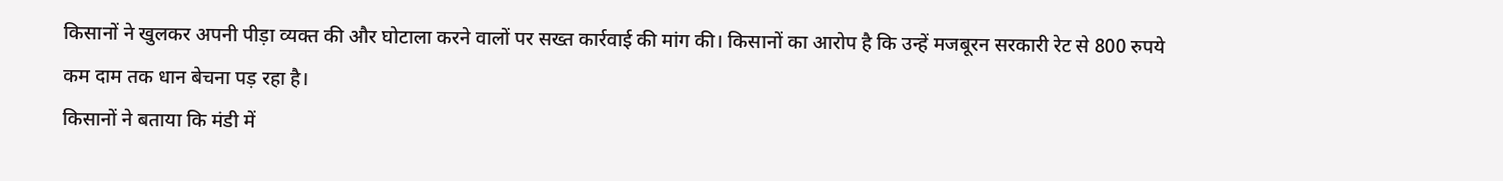किसानों ने खुलकर अपनी पीड़ा व्यक्त की और घोटाला करने वालों पर सख्त कार्रवाई की मांग की। किसानों का आरोप है कि उन्हें मजबूरन सरकारी रेट से 800 रुपये कम दाम तक धान बेचना पड़ रहा है।
किसानों ने बताया कि मंडी में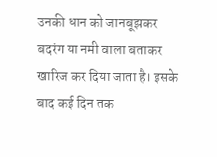उनकी धान को जानबूझकर बदरंग या नमी वाला बताकर खारिज कर दिया जाता है। इसके बाद कई दिन तक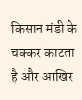किसान मंडी के चक्कर काटता है और आखिर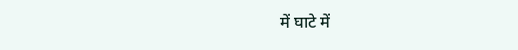में घाटे में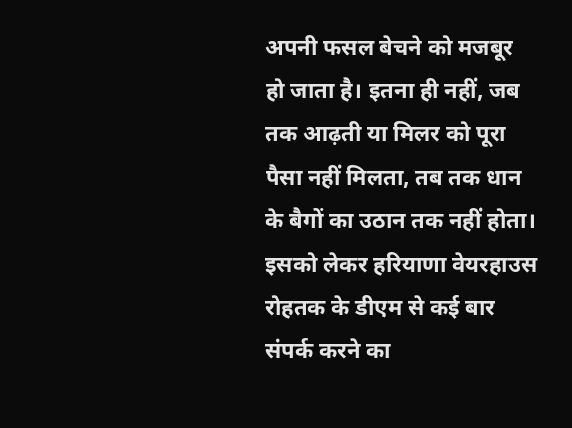अपनी फसल बेचने को मजबूर हो जाता है। इतना ही नहीं, जब तक आढ़ती या मिलर को पूरा पैसा नहीं मिलता, तब तक धान के बैगों का उठान तक नहीं होता। इसको लेकर हरियाणा वेयरहाउस रोहतक के डीएम से कई बार संपर्क करने का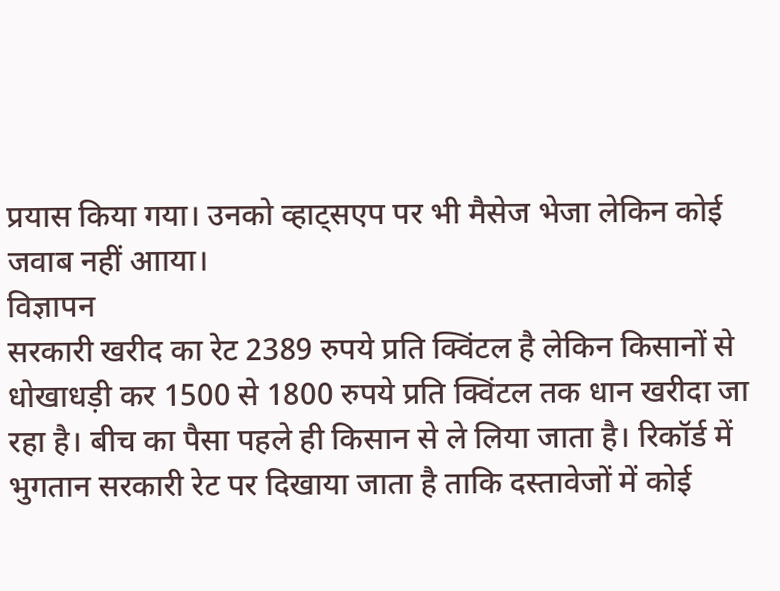प्रयास किया गया। उनको व्हाट्सएप पर भी मैसेज भेजा लेकिन कोई जवाब नहीं आाया।
विज्ञापन
सरकारी खरीद का रेट 2389 रुपये प्रति क्विंटल है लेकिन किसानों से धोखाधड़ी कर 1500 से 1800 रुपये प्रति क्विंटल तक धान खरीदा जा रहा है। बीच का पैसा पहले ही किसान से ले लिया जाता है। रिकॉर्ड में भुगतान सरकारी रेट पर दिखाया जाता है ताकि दस्तावेजों में कोई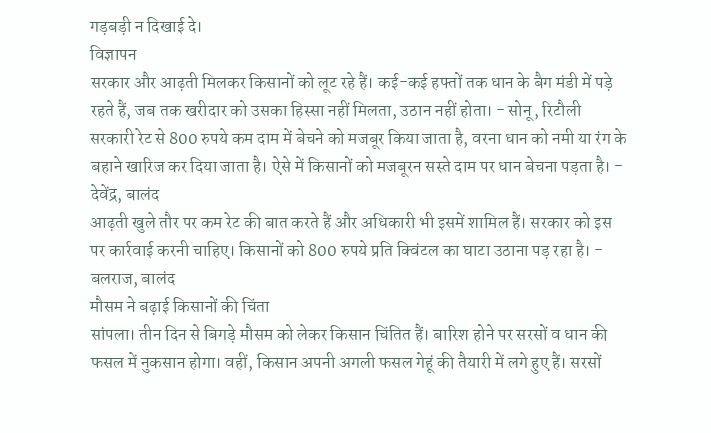गड़बड़ी न दिखाई दे।
विज्ञापन
सरकार और आढ़ती मिलकर किसानों को लूट रहे हैं। कई-कई हफ्तों तक धान के बैग मंडी में पड़े रहते हैं, जब तक खरीदार को उसका हिस्सा नहीं मिलता, उठान नहीं होता। - सोनू, रिटौली
सरकारी रेट से 800 रुपये कम दाम में बेचने को मजबूर किया जाता है, वरना धान को नमी या रंग के बहाने खारिज कर दिया जाता है। ऐसे में किसानों को मजबूरन सस्ते दाम पर धान बेचना पड़ता है। - देवेंद्र, बालंद
आढ़ती खुले तौर पर कम रेट की बात करते हैं और अधिकारी भी इसमें शामिल हैं। सरकार को इस पर कार्रवाई करनी चाहिए। किसानों को 800 रुपये प्रति क्विंटल का घाटा उठाना पड़ रहा है। - बलराज, बालंद
मौसम ने बढ़ाई किसानों की चिंता
सांपला। तीन दिन से बिगड़े मौसम को लेकर किसान चिंतित हैं। बारिश होने पर सरसों व धान की फसल में नुकसान होगा। वहीं, किसान अपनी अगली फसल गेहूं की तैयारी में लगे हुए हैं। सरसों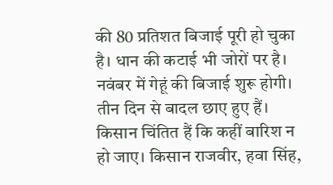की 80 प्रतिशत बिजाई पूरी हो चुका है। धान की कटाई भी जोरों पर है। नवंबर में गेहूं की बिजाई शुरू होगी। तीन दिन से बादल छाए हुए हैं। किसान चिंतित हैं कि कहीं बारिश न हो जाए। किसान राजवीर, हवा सिंह,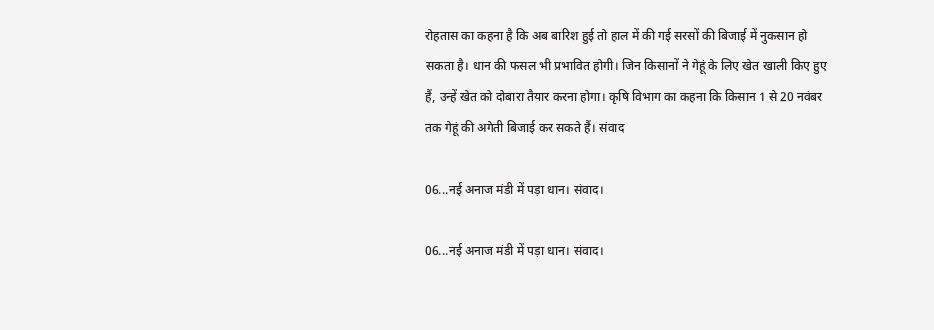रोहतास का कहना है कि अब बारिश हुई तो हाल में की गई सरसों की बिजाई में नुकसान हो सकता है। धान की फसल भी प्रभावित होगी। जिन किसानों ने गेहूं के लिए खेत खाली किए हुए हैं, उन्हें खेत को दोबारा तैयार करना होगा। कृषि विभाग का कहना कि किसान 1 से 20 नवंबर तक गेहूं की अगेती बिजाई कर सकते हैं। संवाद

06...नई अनाज मंडी में पड़ा धान। संवाद।

06...नई अनाज मंडी में पड़ा धान। संवाद।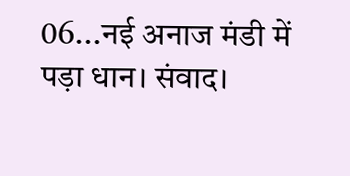06...नई अनाज मंडी में पड़ा धान। संवाद।